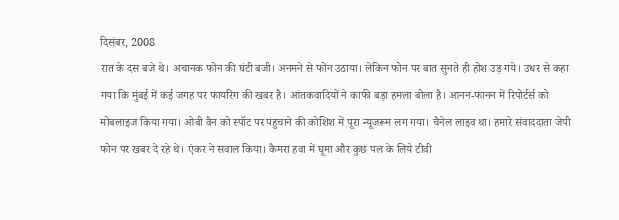दिसंबर, 2008
रात के दस बजे थे। अचानक फोन की घंटी बजी। अनमने से फोन उठाया। लेकिन फोन पर बात सुनते ही होश उड़ गये। उधर से कहा गया कि मुंबई में कई जगह पर फायरिंग की खबर है। आंतकवादियों ने काफी बड़ा हमला बोला है। आनन-फानन में रिपोर्टर्स को मोबलाइज किया गया। ओबी वैन को स्पॉट पर पंहुचाने की कोशिश में पूरा न्यूजरूम लग गया। चैनेल लाइव था। हमारे संवाददाता जेपी फोन पर खबर दे रहे थे। एंकर ने सवाल किया। कैमरा हवा में घूमा और कुछ पल के लिये टीवी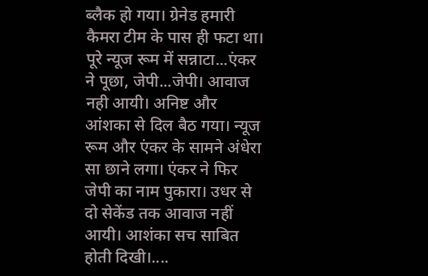ब्लैक हो गया। ग्रेनेड हमारी कैमरा टीम के पास ही फटा था। पूरे न्यूज रूम में सन्नाटा...एंकर ने पूछा, जेपी...जेपी। आवाज नही आयी। अनिष्ट और आंशका से दिल बैठ गया। न्यूज रूम और एंकर के सामने अंधेरा सा छाने लगा। एंकर ने फिर जेपी का नाम पुकारा। उधर से दो सेकेंड तक आवाज नहीं आयी। आशंका सच साबित होती दिखी।....